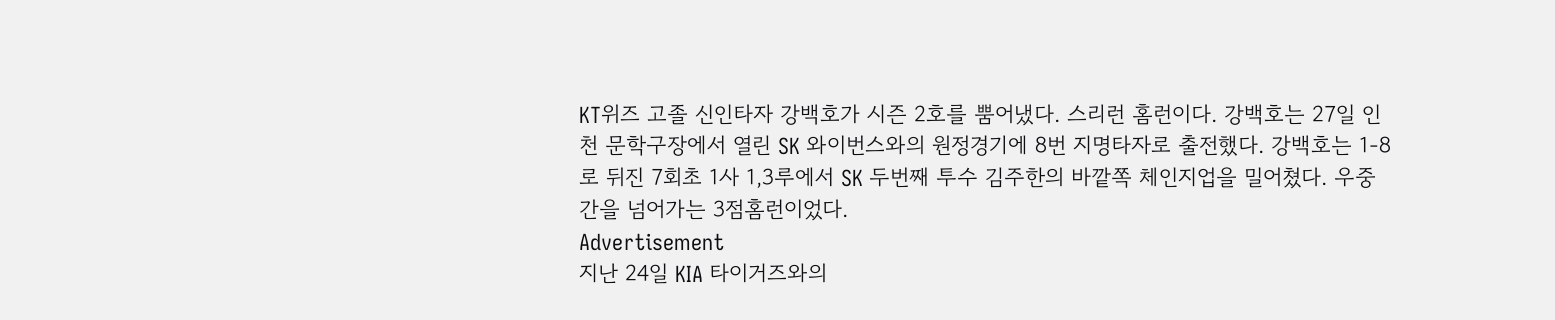KT위즈 고졸 신인타자 강백호가 시즌 2호를 뿜어냈다. 스리런 홈런이다. 강백호는 27일 인천 문학구장에서 열린 SK 와이번스와의 원정경기에 8번 지명타자로 출전했다. 강백호는 1-8로 뒤진 7회초 1사 1,3루에서 SK 두번째 투수 김주한의 바깥쪽 체인지업을 밀어쳤다. 우중간을 넘어가는 3점홈런이었다.
Advertisement
지난 24일 KIA 타이거즈와의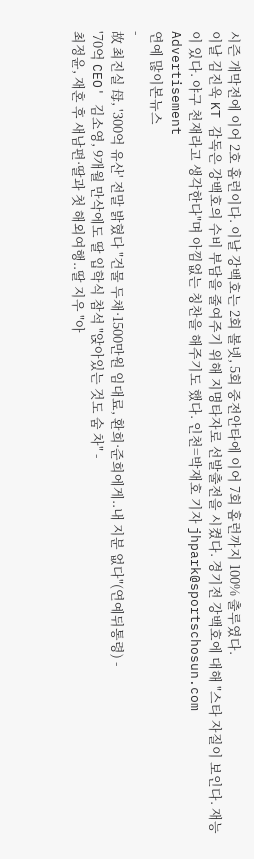시즌 개막전에 이어 2호 홈런이다. 이날 강백호는 2회 볼넷, 5회 중전안타에 이어 7회 홈런까지 100% 출루였다.
이날 김진욱 KT 감독은 강백호의 수비 부담을 줄여주기 위해 지명타자로 선발출전을 시켰다. 경기전 강백호에 대해 "스타 자질이 보인다. 재능이 있다. 야구 천재라고 생각한다"며 아낌없는 칭찬을 해주기도 했다. 인천=박재호 기자 jhpark@sportschosun.com
Advertisement
연예 많이본뉴스
-
故 최진실 母, '300억 유산' 전말 밝혔다 "건물 두채·1500만원 임대료, 환희·준희에게..내 지분 없다"(연예뒤통령) -
'70억 CEO' 김소영, 9개월 만삭에도 딸 입학식 참석 "앉아있는 것도 숨 차" -
최정윤, 재혼 후 새남편·딸과 첫 해외여행..딸 지우 "아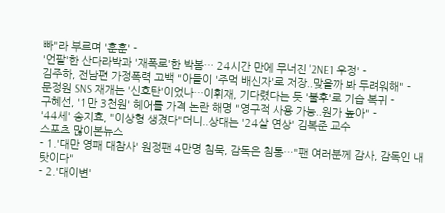빠"라 부르며 '훈훈' -
'언팔'한 산다라박과 '재폭로'한 박봄… 24시간 만에 무너진 '2NE1 우정' -
김주하, 전남편 가정폭력 고백 "아들이 '주먹 배신자'로 저장..맞을까 봐 두려워해" -
문정원 SNS 재개는 '신호탄'이었나…이휘재, 기다렸다는 듯 '불후'로 기습 복귀 -
구혜선, '1만 3천원' 헤어롤 가격 논란 해명 "영구적 사용 가능..원가 높아" -
'44세' 송지효, "이상형 생겼다"더니..상대는 '24살 연상' 김복준 교수
스포츠 많이본뉴스
- 1.'대만 영패 대참사' 원정팬 4만명 침묵, 감독은 침통…"팬 여러분께 감사, 감독인 내 탓이다"
- 2.'대이변'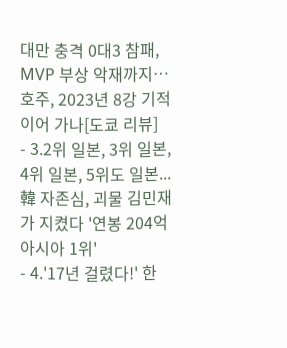대만 충격 0대3 참패, MVP 부상 악재까지…호주, 2023년 8강 기적 이어 가나[도쿄 리뷰]
- 3.2위 일본, 3위 일본, 4위 일본, 5위도 일본...韓 자존심, 괴물 김민재가 지켰다 '연봉 204억 아시아 1위'
- 4.'17년 걸렸다!' 한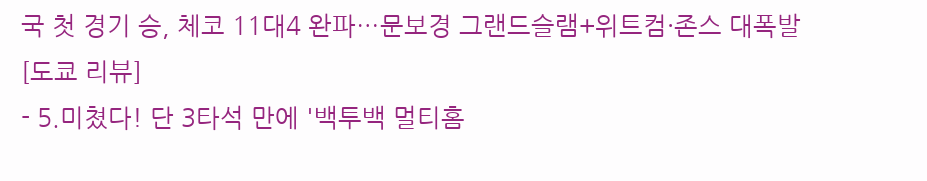국 첫 경기 승, 체코 11대4 완파…문보경 그랜드슬램+위트컴·존스 대폭발[도쿄 리뷰]
- 5.미쳤다! 단 3타석 만에 '백투백 멀티홈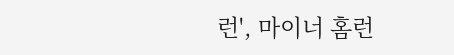런', 마이너 홈런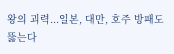왕의 괴력...일본, 대만, 호주 방패도 뚫는다